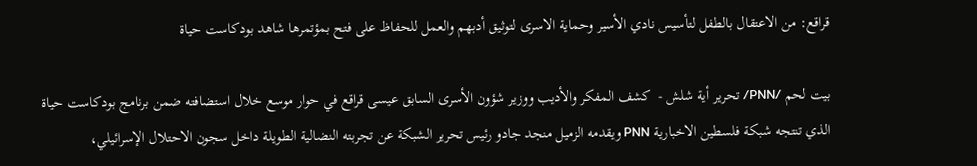قراقع: من الاعتقال بالطفل لتأسيس نادي الأسير وحماية الاسرى لتوثيق أدبهم والعمل للحفاظ على فتح بمؤتمرها شاهد بودكاست حياة

بيت لحم /PNN/ تحرير أية شلش -  كشف المفكر والأديب ووزير شؤون الأسرى السابق عيسى قراقع في حوار موسع خلال استضافته ضمن برنامج بودكاست حياة الذي تنتجه شبكة فلسطين الاخبارية PNN ويقدمه الزميل منجد جادو رئيس تحرير الشبكة عن تجربته النضالية الطويلة داخل سجون الاحتلال الإسرائيلي،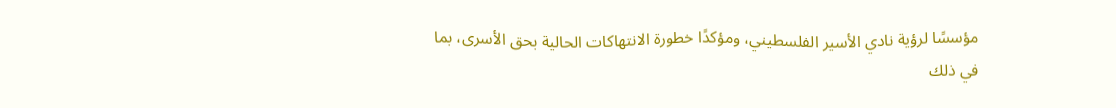مؤسسًا لرؤية نادي الأسير الفلسطيني، ومؤكدًا خطورة الانتهاكات الحالية بحق الأسرى، بما في ذلك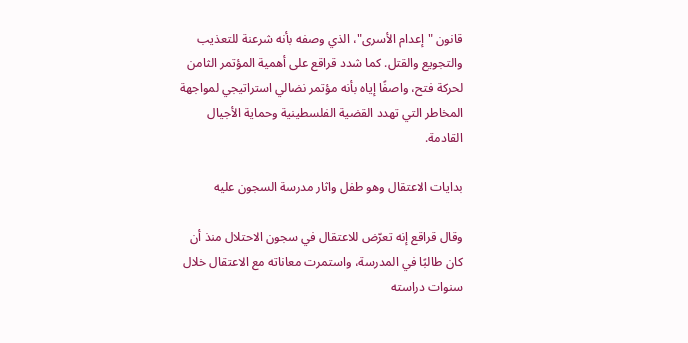قانون "إعدام الأسرى"، الذي وصفه بأنه شرعنة للتعذيب والتجويع والقتل. كما شدد قراقع على أهمية المؤتمر الثامن لحركة فتح، واصفًا إياه بأنه مؤتمر نضالي استراتيجي لمواجهة المخاطر التي تهدد القضية الفلسطينية وحماية الأجيال القادمة.

بدايات الاعتقال وهو طفل واثار مدرسة السجون عليه

وقال قراقع إنه تعرّض للاعتقال في سجون الاحتلال منذ أن كان طالبًا في المدرسة، واستمرت معاناته مع الاعتقال خلال سنوات دراسته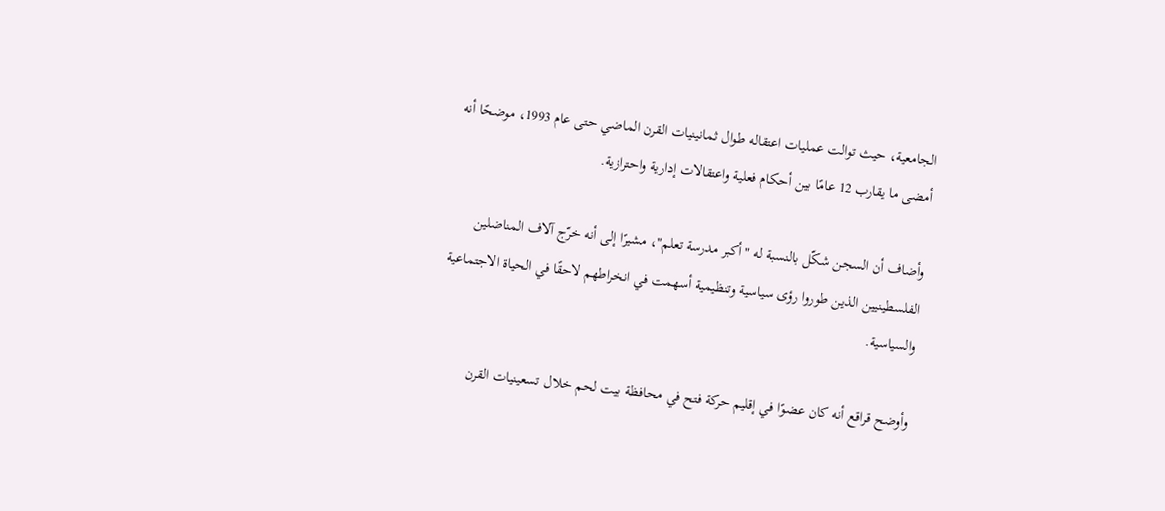الجامعية، حيث توالت عمليات اعتقاله طوال ثمانينيات القرن الماضي حتى عام 1993، موضحًا أنه أمضى ما يقارب 12 عامًا بين أحكام فعلية واعتقالات إدارية واحترازية.

وأضاف أن السجن شكّل بالنسبة له "أكبر مدرسة تعلم"، مشيرًا إلى أنه خرّج آلاف المناضلين الفلسطينيين الذين طوروا رؤى سياسية وتنظيمية أسهمت في انخراطهم لاحقًا في الحياة الاجتماعية والسياسية.

وأوضح قراقع أنه كان عضوًا في إقليم حركة فتح في محافظة بيت لحم خلال تسعينيات القرن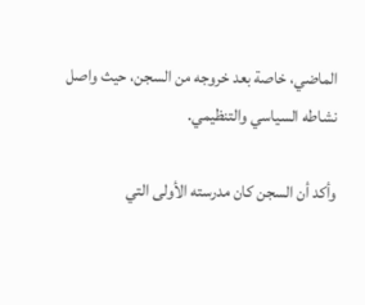الماضي، خاصة بعد خروجه من السجن، حيث واصل نشاطه السياسي والتنظيمي.

وأكد أن السجن كان مدرسته الأولى التي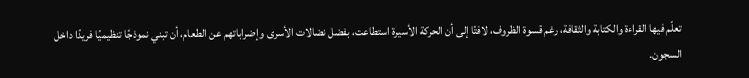تعلّم فيها القراءة والكتابة والثقافة، رغم قسوة الظروف، لافتًا إلى أن الحركة الأسيرة استطاعت، بفضل نضالات الأسرى وإضراباتهم عن الطعام، أن تبني نموذجًا تنظيميًا فريدًا داخل السجون.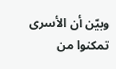وبيّن أن الأسرى تمكنوا من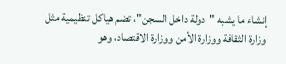إنشاء ما يشبه "دولة داخل السجن"، تضم هياكل تنظيمية مثل وزارة الثقافة ووزارة الأمن ووزارة الاقتصاد، وهو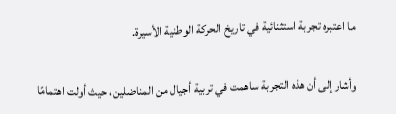ما اعتبره تجربة استثنائية في تاريخ الحركة الوطنية الأسيرة.

وأشار إلى أن هذه التجربة ساهمت في تربية أجيال من المناضلين، حيث أولت اهتمامًا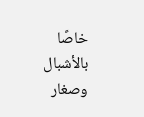خاصًا بالأشبال وصغار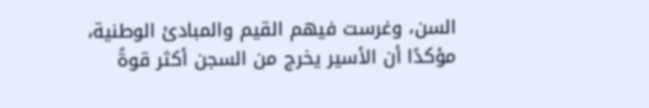السن، وغرست فيهم القيم والمبادئ الوطنية، مؤكدًا أن الأسير يخرج من السجن أكثر قوةً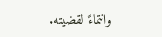وانتماءً لقضيته.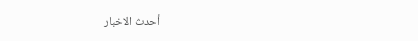أحدث الاخبار